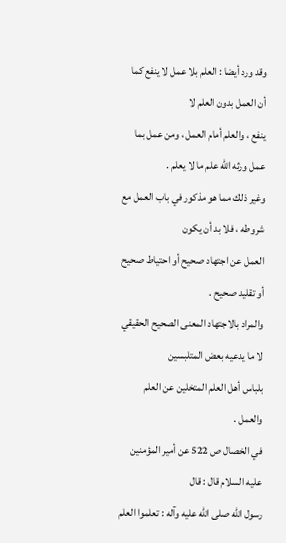وقد ورد أيضا : العلم بلا عمل لا ينفع كما أن العمل بدون العلم لا
ينفع ، والعلم أمام العمل ، ومن عمل بما عمل ورثه الله علم ما لا يعلم .
وغير ذلك مما هو مذكور في باب العمل مع شروطه ، فلا بد أن يكون
العمل عن اجتهاد صحيح أو احتياط صحيح أو تقليد صحيح .
والمراد بالاجتهاد المعنى الصحيح الحقيقي لا ما يدعيه بعض المتلبسين
بلباس أهل العلم المتخلين عن العلم والعمل .
في الخصال ص 522 عن أمير المؤمنين عليه السلام قال : قال
رسول الله صلى الله عليه وآله : تعلموا العلم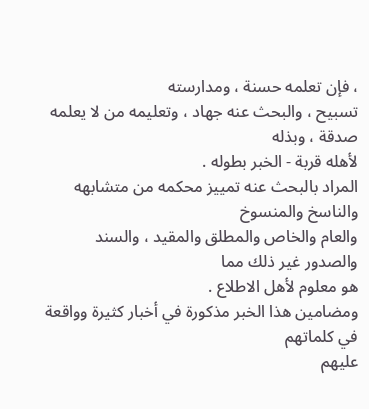، فإن تعلمه حسنة ، ومدارسته
تسبيح ، والبحث عنه جهاد ، وتعليمه من لا يعلمه صدقة ، وبذله
لأهله قربة - الخبر بطوله .
المراد بالبحث عنه تمييز محكمه من متشابهه والناسخ والمنسوخ
والعام والخاص والمطلق والمقيد ، والسند والصدور غير ذلك مما
هو معلوم لأهل الاطلاع .
ومضامين هذا الخبر مذكورة في أخبار كثيرة وواقعة في كلماتهم
عليهم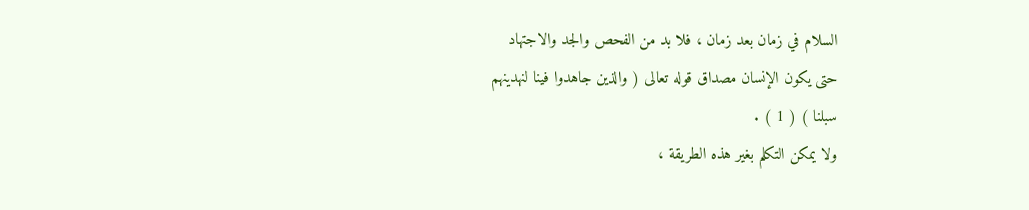السلام في زمان بعد زمان ، فلا بد من الفحص والجد والاجتهاد
حتى يكون الإنسان مصداق قوله تعالى ( والذين جاهدوا فينا لنهدينهم
سبلنا ) ( 1 ) .
ولا يمكن التكلم بغير هذه الطريقة ،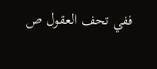ففي تحف العقول ص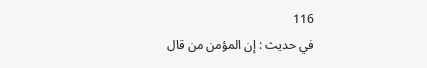116
في حديث : إن المؤمن من قال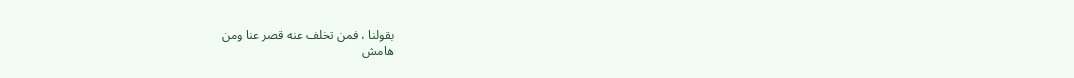بقولنا ، فمن تخلف عنه قصر عنا ومن
هامش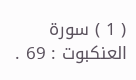( 1 ) سورة العنكبوت : 69 .